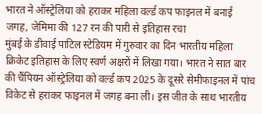भारत ने ऑस्ट्रेलिया को हराकर महिला वर्ल्ड कप फाइनल में बनाई जगह, जेमिमा की 127 रन की पारी से इतिहास रचा
मुंबई के डीवाई पाटिल स्टेडियम में गुरुवार का दिन भारतीय महिला क्रिकेट इतिहास के लिए स्वर्ण अक्षरों में लिखा गया। भारत ने सात बार की चैंपियन ऑस्ट्रेलिया को वर्ल्ड कप 2025 के दूसरे सेमीफाइनल में पांच विकेट से हराकर फाइनल में जगह बना ली। इस जीत के साथ भारतीय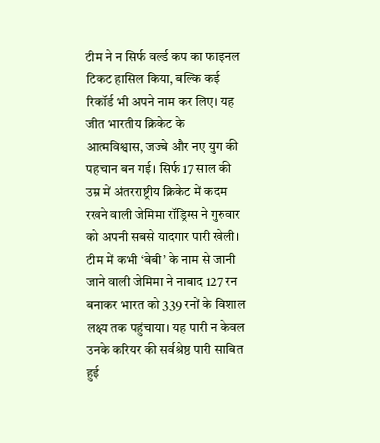टीम ने न सिर्फ वर्ल्ड कप का फाइनल टिकट हासिल किया, बल्कि कई रिकॉर्ड भी अपने नाम कर लिए। यह जीत भारतीय क्रिकेट के आत्मविश्वास, जज्बे और नए युग की पहचान बन गई। सिर्फ 17 साल की उम्र में अंतरराष्ट्रीय क्रिकेट में कदम रखने वाली जेमिमा रॉड्रिग्स ने गुरुवार को अपनी सबसे यादगार पारी खेली। टीम में कभी ‘बेबी’ के नाम से जानी जाने वाली जेमिमा ने नाबाद 127 रन बनाकर भारत को 339 रनों के विशाल लक्ष्य तक पहुंचाया। यह पारी न केवल उनके करियर की सर्वश्रेष्ठ पारी साबित हुई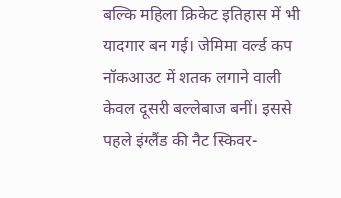बल्कि महिला क्रिकेट इतिहास में भी यादगार बन गई। जेमिमा वर्ल्ड कप नॉकआउट में शतक लगाने वाली केवल दूसरी बल्लेबाज बनीं। इससे पहले इंग्लैंड की नैट स्किवर-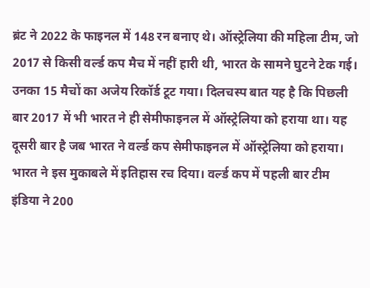ब्रंट ने 2022 के फाइनल में 148 रन बनाए थे। ऑस्ट्रेलिया की महिला टीम, जो 2017 से किसी वर्ल्ड कप मैच में नहीं हारी थी, भारत के सामने घुटने टेक गई। उनका 15 मैचों का अजेय रिकॉर्ड टूट गया। दिलचस्प बात यह है कि पिछली बार 2017 में भी भारत ने ही सेमीफाइनल में ऑस्ट्रेलिया को हराया था। यह दूसरी बार है जब भारत ने वर्ल्ड कप सेमीफाइनल में ऑस्ट्रेलिया को हराया। भारत ने इस मुकाबले में इतिहास रच दिया। वर्ल्ड कप में पहली बार टीम इंडिया ने 200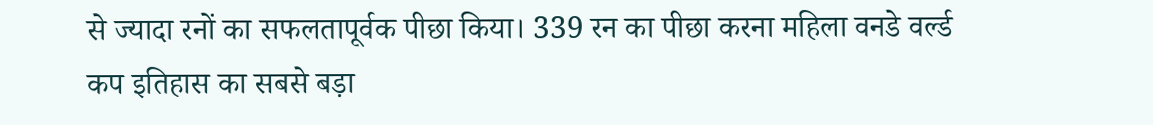से ज्यादा रनों का सफलतापूर्वक पीछा किया। 339 रन का पीछा करना महिला वनडे वर्ल्ड कप इतिहास का सबसे बड़ा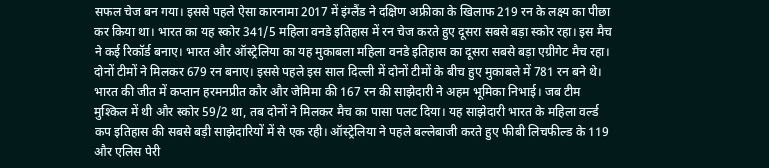सफल चेज बन गया। इससे पहले ऐसा कारनामा 2017 में इंग्लैंड ने दक्षिण अफ्रीका के खिलाफ 219 रन के लक्ष्य का पीछा कर किया था। भारत का यह स्कोर 341/5 महिला वनडे इतिहास में रन चेज करते हुए दूसरा सबसे बड़ा स्कोर रहा। इस मैच ने कई रिकॉर्ड बनाए। भारत और ऑस्ट्रेलिया का यह मुकाबला महिला वनडे इतिहास का दूसरा सबसे बड़ा एग्रीगेट मैच रहा। दोनों टीमों ने मिलकर 679 रन बनाए। इससे पहले इस साल दिल्ली में दोनों टीमों के बीच हुए मुकाबले में 781 रन बने थे। भारत की जीत में कप्तान हरमनप्रीत कौर और जेमिमा की 167 रन की साझेदारी ने अहम भूमिका निभाई। जब टीम मुश्किल में थी और स्कोर 59/2 था, तब दोनों ने मिलकर मैच का पासा पलट दिया। यह साझेदारी भारत के महिला वर्ल्ड कप इतिहास की सबसे बड़ी साझेदारियों में से एक रही। ऑस्ट्रेलिया ने पहले बल्लेबाजी करते हुए फीबी लिचफील्ड के 119 और एलिस पेरी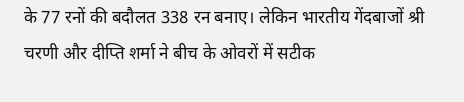के 77 रनों की बदौलत 338 रन बनाए। लेकिन भारतीय गेंदबाजों श्री चरणी और दीप्ति शर्मा ने बीच के ओवरों में सटीक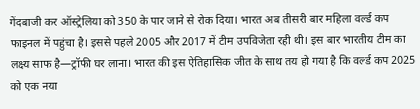गेंदबाजी कर ऑस्ट्रेलिया को 350 के पार जाने से रोक दिया। भारत अब तीसरी बार महिला वर्ल्ड कप फाइनल में पहुंचा है। इससे पहले 2005 और 2017 में टीम उपविजेता रही थी। इस बार भारतीय टीम का लक्ष्य साफ है—ट्रॉफी घर लाना। भारत की इस ऐतिहासिक जीत के साथ तय हो गया है कि वर्ल्ड कप 2025 को एक नया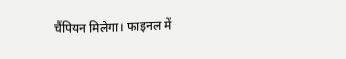चैंपियन मिलेगा। फाइनल में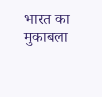भारत का मुकाबला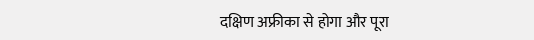दक्षिण अफ्रीका से होगा और पूरा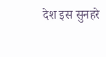देश इस सुनहरे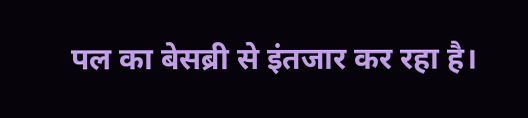पल का बेसब्री से इंतजार कर रहा है।